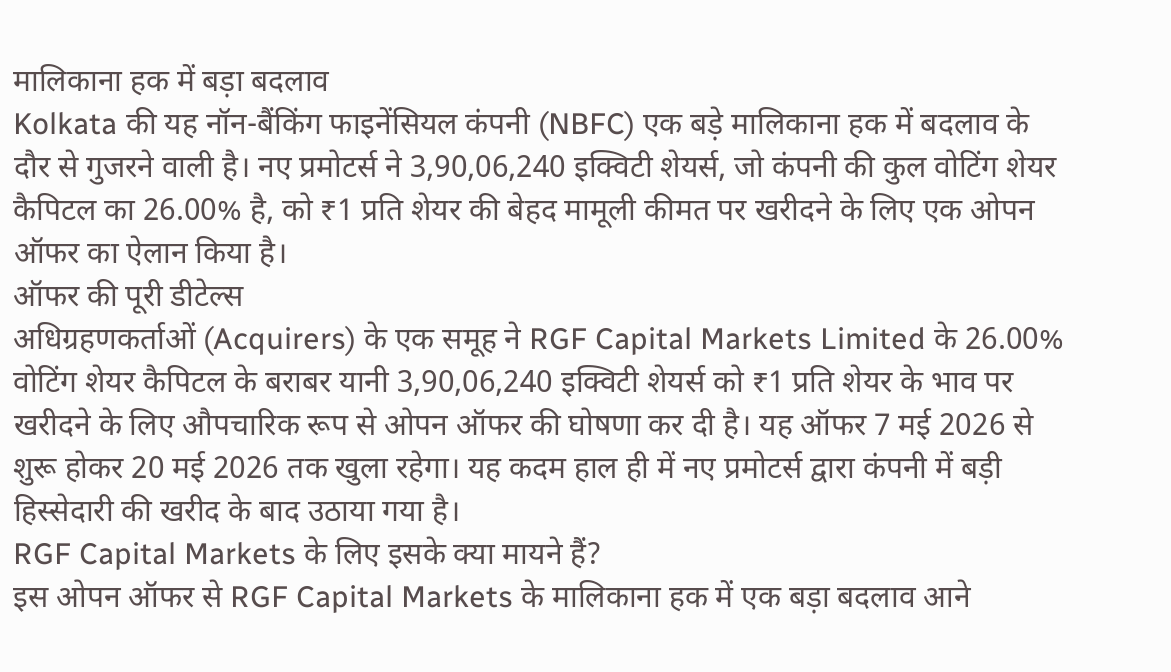मालिकाना हक में बड़ा बदलाव
Kolkata की यह नॉन-बैंकिंग फाइनेंसियल कंपनी (NBFC) एक बड़े मालिकाना हक में बदलाव के दौर से गुजरने वाली है। नए प्रमोटर्स ने 3,90,06,240 इक्विटी शेयर्स, जो कंपनी की कुल वोटिंग शेयर कैपिटल का 26.00% है, को ₹1 प्रति शेयर की बेहद मामूली कीमत पर खरीदने के लिए एक ओपन ऑफर का ऐलान किया है।
ऑफर की पूरी डीटेल्स
अधिग्रहणकर्ताओं (Acquirers) के एक समूह ने RGF Capital Markets Limited के 26.00% वोटिंग शेयर कैपिटल के बराबर यानी 3,90,06,240 इक्विटी शेयर्स को ₹1 प्रति शेयर के भाव पर खरीदने के लिए औपचारिक रूप से ओपन ऑफर की घोषणा कर दी है। यह ऑफर 7 मई 2026 से शुरू होकर 20 मई 2026 तक खुला रहेगा। यह कदम हाल ही में नए प्रमोटर्स द्वारा कंपनी में बड़ी हिस्सेदारी की खरीद के बाद उठाया गया है।
RGF Capital Markets के लिए इसके क्या मायने हैं?
इस ओपन ऑफर से RGF Capital Markets के मालिकाना हक में एक बड़ा बदलाव आने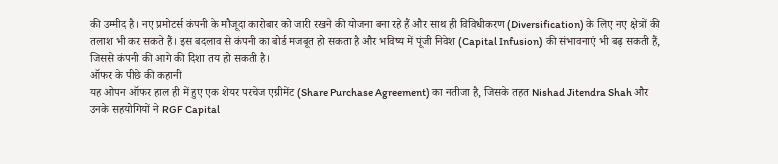की उम्मीद है। नए प्रमोटर्स कंपनी के मौजूदा कारोबार को जारी रखने की योजना बना रहे हैं और साथ ही विविधीकरण (Diversification) के लिए नए क्षेत्रों की तलाश भी कर सकते हैं। इस बदलाव से कंपनी का बोर्ड मजबूत हो सकता है और भविष्य में पूंजी निवेश (Capital Infusion) की संभावनाएं भी बढ़ सकती हैं, जिससे कंपनी की आगे की दिशा तय हो सकती है।
ऑफर के पीछे की कहानी
यह ओपन ऑफर हाल ही में हुए एक शेयर परचेज एग्रीमेंट (Share Purchase Agreement) का नतीजा है, जिसके तहत Nishad Jitendra Shah और उनके सहयोगियों ने RGF Capital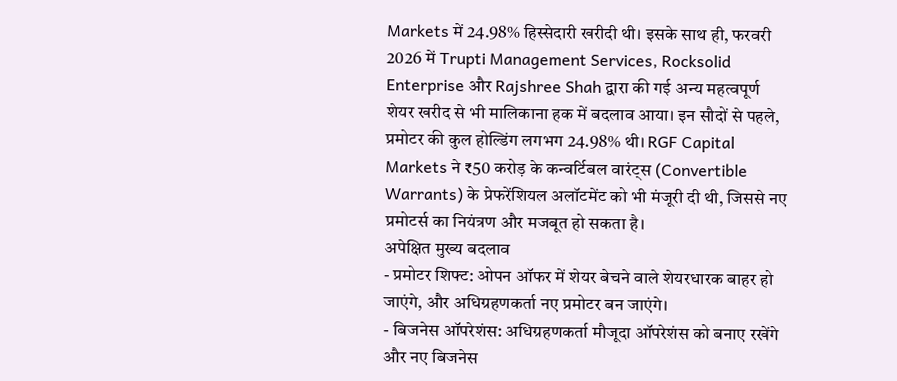Markets में 24.98% हिस्सेदारी खरीदी थी। इसके साथ ही, फरवरी 2026 में Trupti Management Services, Rocksolid Enterprise और Rajshree Shah द्वारा की गई अन्य महत्वपूर्ण शेयर खरीद से भी मालिकाना हक में बदलाव आया। इन सौदों से पहले, प्रमोटर की कुल होल्डिंग लगभग 24.98% थी। RGF Capital Markets ने ₹50 करोड़ के कन्वर्टिबल वारंट्स (Convertible Warrants) के प्रेफरेंशियल अलॉटमेंट को भी मंजूरी दी थी, जिससे नए प्रमोटर्स का नियंत्रण और मजबूत हो सकता है।
अपेक्षित मुख्य बदलाव
- प्रमोटर शिफ्ट: ओपन ऑफर में शेयर बेचने वाले शेयरधारक बाहर हो जाएंगे, और अधिग्रहणकर्ता नए प्रमोटर बन जाएंगे।
- बिजनेस ऑपरेशंस: अधिग्रहणकर्ता मौजूदा ऑपरेशंस को बनाए रखेंगे और नए बिजनेस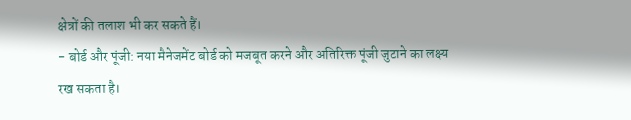क्षेत्रों की तलाश भी कर सकते हैं।
- बोर्ड और पूंजी: नया मैनेजमेंट बोर्ड को मजबूत करने और अतिरिक्त पूंजी जुटाने का लक्ष्य रख सकता है।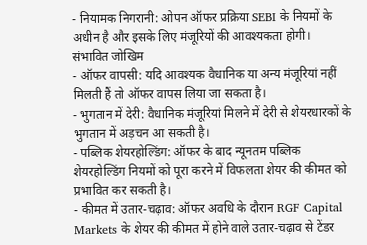- नियामक निगरानी: ओपन ऑफर प्रक्रिया SEBI के नियमों के अधीन है और इसके लिए मंजूरियों की आवश्यकता होगी।
संभावित जोखिम
- ऑफर वापसी: यदि आवश्यक वैधानिक या अन्य मंजूरियां नहीं मिलती हैं तो ऑफर वापस लिया जा सकता है।
- भुगतान में देरी: वैधानिक मंजूरियां मिलने में देरी से शेयरधारकों के भुगतान में अड़चन आ सकती है।
- पब्लिक शेयरहोल्डिंग: ऑफर के बाद न्यूनतम पब्लिक शेयरहोल्डिंग नियमों को पूरा करने में विफलता शेयर की कीमत को प्रभावित कर सकती है।
- कीमत में उतार-चढ़ाव: ऑफर अवधि के दौरान RGF Capital Markets के शेयर की कीमत में होने वाले उतार-चढ़ाव से टेंडर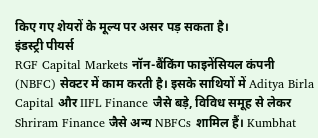किए गए शेयरों के मूल्य पर असर पड़ सकता है।
इंडस्ट्री पीयर्स
RGF Capital Markets नॉन-बैंकिंग फाइनेंसियल कंपनी (NBFC) सेक्टर में काम करती है। इसके साथियों में Aditya Birla Capital और IIFL Finance जैसे बड़े, विविध समूह से लेकर Shriram Finance जैसे अन्य NBFCs शामिल हैं। Kumbhat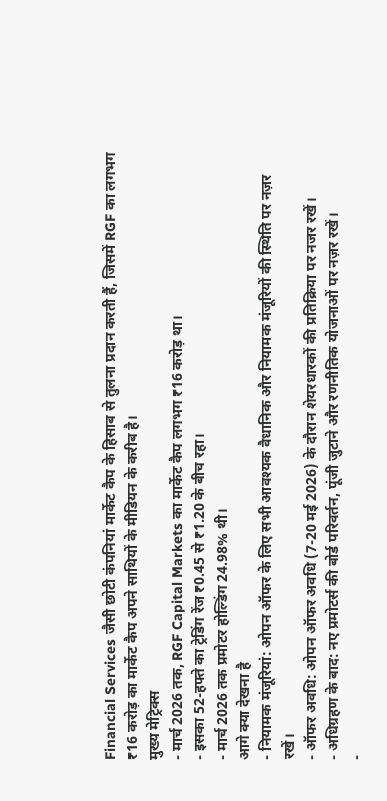Financial Services जैसी छोटी कंपनियां मार्केट कैप के हिसाब से तुलना प्रदान करती हैं, जिसमें RGF का लगभग ₹16 करोड़ का मार्केट कैप अपने साथियों के मीडियन के करीब है।
मुख्य मेट्रिक्स
- मार्च 2026 तक, RGF Capital Markets का मार्केट कैप लगभग ₹16 करोड़ था।
- इसका 52-हफ्ते का ट्रेडिंग रेंज ₹0.45 से ₹1.20 के बीच रहा।
- मार्च 2026 तक प्रमोटर होल्डिंग 24.98% थी।
आगे क्या देखना है
- नियामक मंजूरियां: ओपन ऑफर के लिए सभी आवश्यक वैधानिक और नियामक मंजूरियों की स्थिति पर नज़र रखें।
- ऑफर अवधि: ओपन ऑफर अवधि (7-20 मई 2026) के दौरान शेयरधारकों की प्रतिक्रिया पर नजर रखें।
- अधिग्रहण के बाद: नए प्रमोटर्स की बोर्ड परिवर्तन, पूंजी जुटाने और रणनीतिक योजनाओं पर नज़र रखें।
-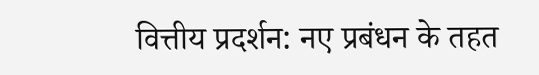वित्तीय प्रदर्शन: नए प्रबंधन के तहत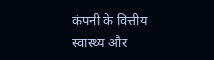कंपनी के वित्तीय स्वास्थ्य और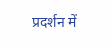प्रदर्शन में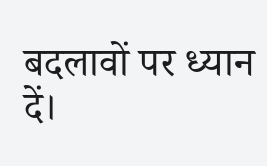बदलावों पर ध्यान दें।